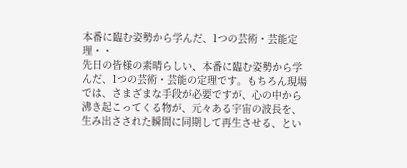本番に臨む姿勢から学んだ、1つの芸術・芸能定理・・
先日の皆様の素晴らしい、本番に臨む姿勢から学んだ、1つの芸術・芸能の定理です。もちろん現場では、さまざまな手段が必要ですが、心の中から沸き起こってくる物が、元々ある宇宙の波長を、生み出さされた瞬間に同期して再生させる、とい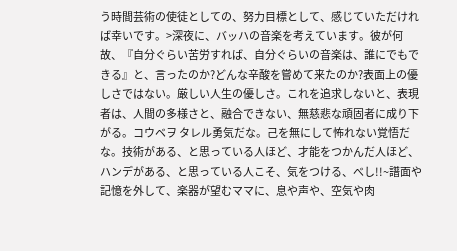う時間芸術の使徒としての、努力目標として、感じていただければ幸いです。>深夜に、バッハの音楽を考えています。彼が何故、『自分ぐらい苦労すれば、自分ぐらいの音楽は、誰にでもできる』と、言ったのか?どんな辛酸を嘗めて来たのか?表面上の優しさではない。厳しい人生の優しさ。これを追求しないと、表現者は、人間の多様さと、融合できない、無慈悲な頑固者に成り下がる。コウベヲ タレル勇気だな。己を無にして怖れない覚悟だな。技術がある、と思っている人ほど、才能をつかんだ人ほど、ハンデがある、と思っている人こそ、気をつける、べし!!~譜面や記憶を外して、楽器が望むママに、息や声や、空気や肉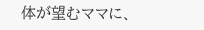体が望むママに、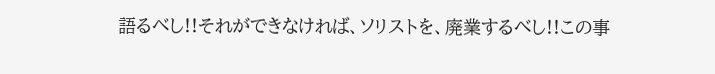語るべし!!それができなければ、ソリストを、廃業するべし!!この事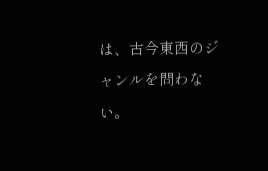は、古今東西のジャンルを問わない。